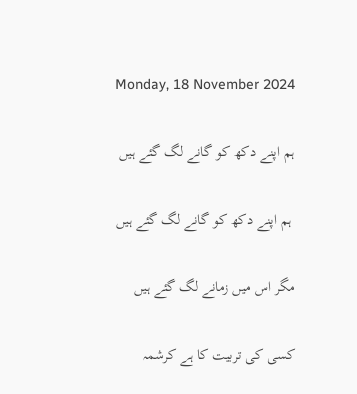Monday, 18 November 2024

ہم اپنے دکھ کو گانے لگ گئے ہیں

 ہم اپنے دکھ کو گانے لگ گئے ہیں

مگر اس میں زمانے لگ گئے ہیں

کسی کی تربیت کا ہے کرشمہ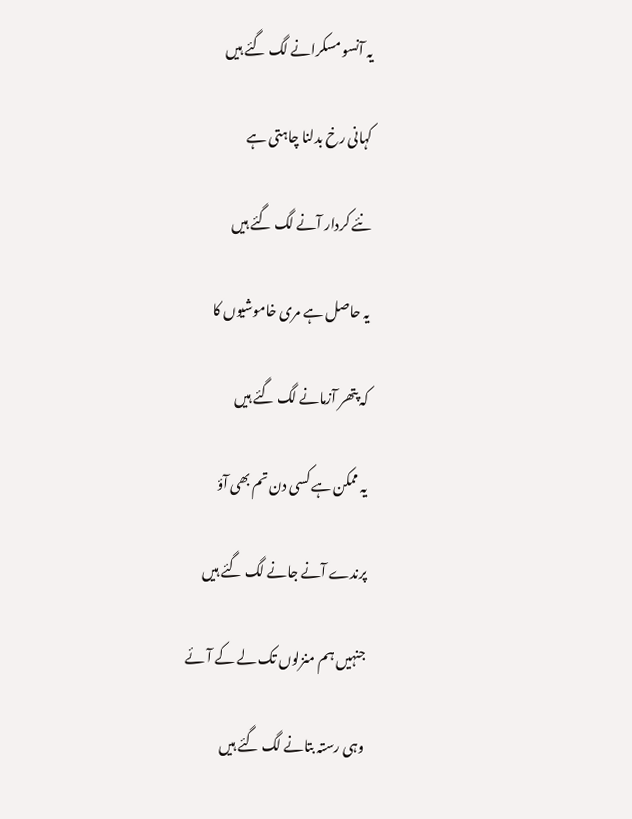یہ آنسو مسکرانے لگ گئے ہیں

کہانی رخ بدلنا چاہتی ہے

نئے کردار آنے لگ گئے ہیں

یہ حاصل ہے مری خاموشیوں کا

کہ پتھر آزمانے لگ گئے ہیں

یہ ممکن ہے کسی دن تم بھی آؤ

پرندے آنے جانے لگ گئے ہیں

جنہیں ہم منزلوں تک لے کے آئے

وہی رستہ بتانے لگ گئے ہیں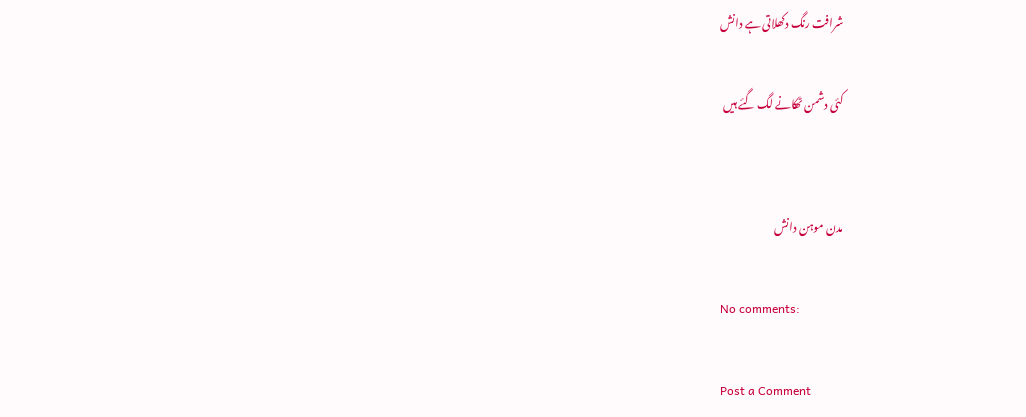شرافت رنگ دکھلاتی ہے دانش

کئی دشمن ٹھکانے لگ گئے ہیں


مدن موہن دانش

No comments:

Post a Comment